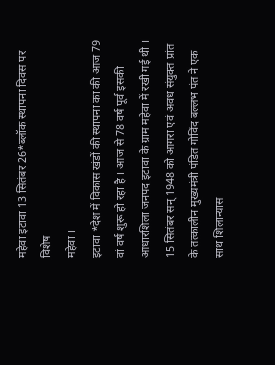महेवा इटावा 13 सितंबर 26*ब्लॉक स्थापना दिवस पर विशेष
महेवा ।
इटावा *देश में विकास खंडों की स्थापना का की आज 79 वां वर्ष शुरू हो रहा है । आज से 78 वर्ष पूर्व इसकी आधारशिला जनपद इटावा के ग्राम महेवा में रखी गई थी । 15 सितंबर सन् 1948 को आगरा एवं अवध संयुक्त प्रांत के तत्कालीन मुख्यमंत्री पंडित गोविंद बल्लभ पंत ने एक साथ शिलान्यास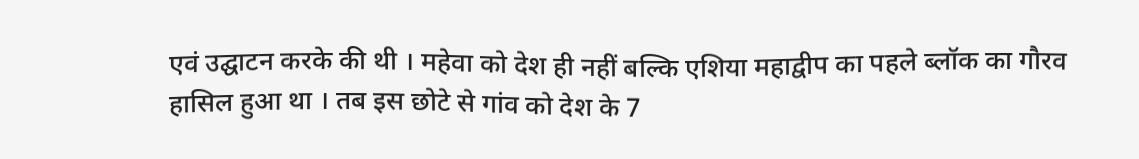एवं उद्घाटन करके की थी । महेवा को देश ही नहीं बल्कि एशिया महाद्वीप का पहले ब्लॉक का गौरव हासिल हुआ था । तब इस छोटे से गांव को देश के 7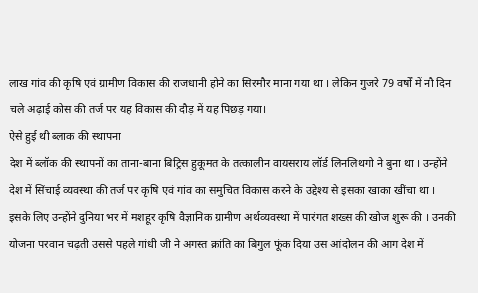लाख गांव की कृषि एवं ग्रामीण विकास की राजधानी होने का सिरमौर माना गया था । लेकिन गुजरे 79 वर्षों में नौ दिन चले अढ़ाई कोस की तर्ज पर यह विकास की दौड़ में यह पिछड़ गया।
ऐसे हुई थी ब्लाक की स्थापना
देश में ब्लॉक की स्थापनों का ताना-बाना बिट्रिस हुकूमत के तत्कालीन वायसराय लॉर्ड लिनलिथगो ने बुना था । उन्होंने देश में सिंचाई व्यवस्था की तर्ज पर कृषि एवं गांव का समुचित विकास करने के उद्देश्य से इसका खाका खींचा था । इसके लिए उन्होंने दुनिया भर में मशहूर कृषि वैज्ञानिक ग्रामीण अर्थव्यवस्था में पारंगत शख्स की खोज शुरू की । उनकी योजना परवान चढ़ती उससे पहले गांधी जी ने अगस्त क्रांति का बिगुल फूंक दिया उस आंदोलन की आग देश में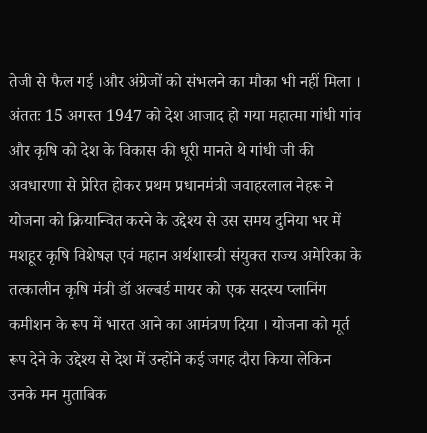तेजी से फैल गई ।और अंग्रेजों को संभलने का मौका भी नहीं मिला । अंततः 15 अगस्त 1947 को देश आजाद हो गया महात्मा गांधी गांव और कृषि को देश के विकास की धूरी मानते थे गांधी जी की अवधारणा से प्रेरित होकर प्रथम प्रधानमंत्री जवाहरलाल नेहरू ने योजना को क्रियान्वित करने के उद्देश्य से उस समय दुनिया भर में मशहूर कृषि विशेषज्ञ एवं महान अर्थशास्त्री संयुक्त राज्य अमेरिका के तत्कालीन कृषि मंत्री डॉ अल्बर्ड मायर को एक सदस्य प्लानिंग कमीशन के रूप में भारत आने का आमंत्रण दिया । योजना को मूर्त रूप देने के उद्देश्य से देश में उन्होंने कई जगह दौरा किया लेकिन उनके मन मुताबिक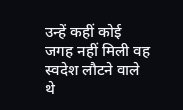उन्हें कहीं कोई जगह नहीं मिली वह स्वदेश लौटने वाले थे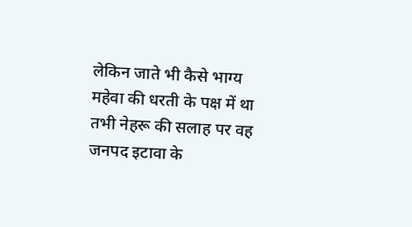लेकिन जाते भी कैसे भाग्य महेवा की धरती के पक्ष में था तभी नेहरू की सलाह पर वह जनपद इटावा के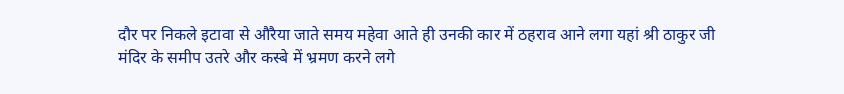दौर पर निकले इटावा से औरैया जाते समय महेवा आते ही उनकी कार में ठहराव आने लगा यहां श्री ठाकुर जी मंदिर के समीप उतरे और कस्बे में भ्रमण करने लगे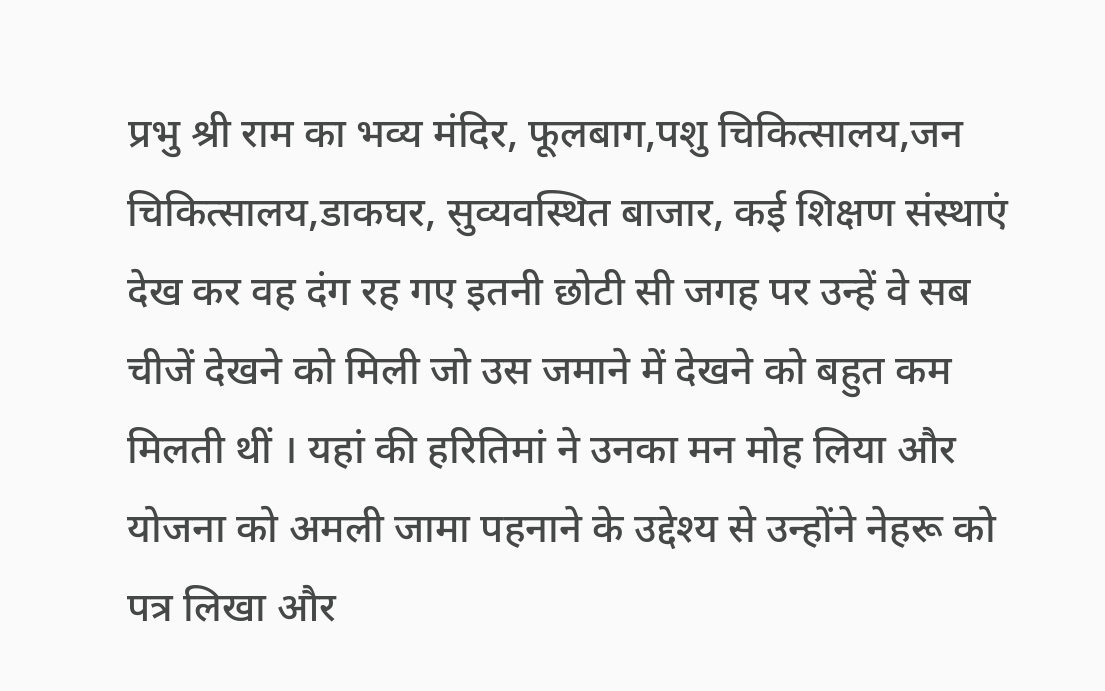प्रभु श्री राम का भव्य मंदिर, फूलबाग,पशु चिकित्सालय,जन चिकित्सालय,डाकघर, सुव्यवस्थित बाजार, कई शिक्षण संस्थाएं देख कर वह दंग रह गए इतनी छोटी सी जगह पर उन्हें वे सब चीजें देखने को मिली जो उस जमाने में देखने को बहुत कम मिलती थीं । यहां की हरितिमां ने उनका मन मोह लिया और योजना को अमली जामा पहनाने के उद्देश्य से उन्होंने नेहरू को पत्र लिखा और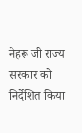नेहरू जी राज्य सरकार को निर्देशित किया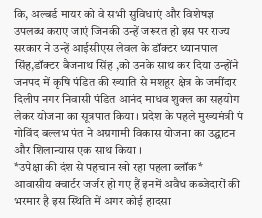कि, अल्बर्ड मायर को वे सभी सुविधाएं और विशेषज्ञ उपलब्ध कराए जाएं जिनकी उन्हें जरूरत हो इस पर राज्य सरकार ने उन्हें आईसीएस लेवल के डॉक्टर ध्यानपाल सिंह,डॉक्टर बैजनाथ सिंह ,को उनके साथ कर दिया उन्होंने जनपद में कृषि पंडित की ख्याति से मशहूर क्षेत्र के जमींदार दिलीप नगर निवासी पंडित आनंद माधव शुक्ल का सहयोग लेकर योजना का सूत्रपात किया । प्रदेश के पहले मुख्यमंत्री पं गोविंद बल्लभ पंत ने अग्रगामी विकास योजना का उद्घाटन और शिलान्यास एक साथ किया ।
*उपेक्षा की दंश से पहचान खो रहा पहला ब्लॉक*
आवासीय क्वार्टर जर्जर हो गए हैं इनमें अवैध कब्जेदारों की भरमार है इस स्थिति में अगर कोई हादसा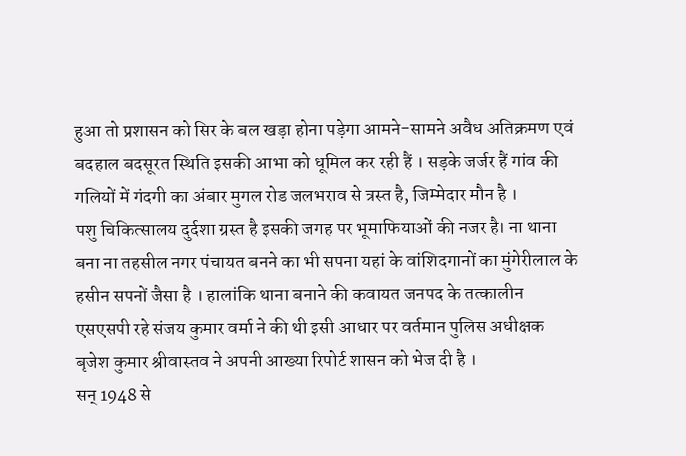हुआ तो प्रशासन को सिर के बल खड़ा होना पड़ेगा आमने-सामने अवैध अतिक्रमण एवं बदहाल बदसूरत स्थिति इसकी आभा को धूमिल कर रही हैं । सड़के जर्जर हैं गांव की गलियों में गंदगी का अंबार मुगल रोड जलभराव से त्रस्त है, जिम्मेदार मौन है ।
पशु चिकित्सालय दुर्दशा ग्रस्त है इसकी जगह पर भूमाफियाओं की नजर है। ना थाना बना ना तहसील नगर पंचायत बनने का भी सपना यहां के वांशिदगानों का मुंगेरीलाल के हसीन सपनों जैसा है । हालांकि थाना बनाने की कवायत जनपद के तत्कालीन एसएसपी रहे संजय कुमार वर्मा ने की थी इसी आधार पर वर्तमान पुलिस अधीक्षक बृजेश कुमार श्रीवास्तव ने अपनी आख्या रिपोर्ट शासन को भेज दी है ।
सन् 1948 से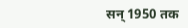सन् 1950 तक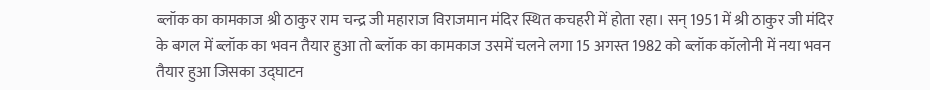ब्लॉक का कामकाज श्री ठाकुर राम चन्द्र जी महाराज विराजमान मंदिर स्थित कचहरी में होता रहा। सन् 1951 में श्री ठाकुर जी मंदिर के बगल में ब्लॉक का भवन तैयार हुआ तो ब्लॉक का कामकाज उसमें चलने लगा 15 अगस्त 1982 को ब्लॉक कॉलोनी में नया भवन तैयार हुआ जिसका उद्घाटन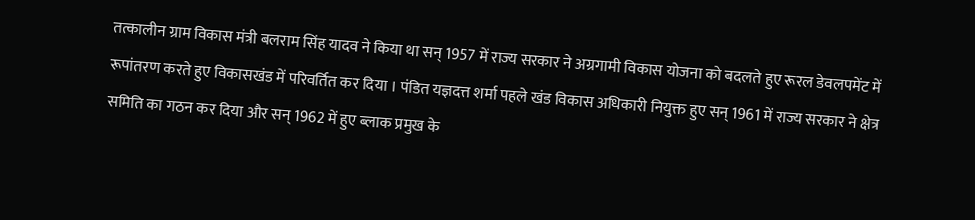तत्कालीन ग्राम विकास मंत्री बलराम सिंह यादव ने किया था सन् 1957 में राज्य सरकार ने अग्रगामी विकास योजना को बदलते हुए रूरल डेवलपमेंट में रूपांतरण करते हुए विकासखंड में परिवर्तित कर दिया । पंडित यज्ञदत्त शर्मा पहले खंड विकास अधिकारी नियुक्त हुए सन् 1961 में राज्य सरकार ने क्षेत्र समिति का गठन कर दिया और सन् 1962 में हुए ब्लाक प्रमुख के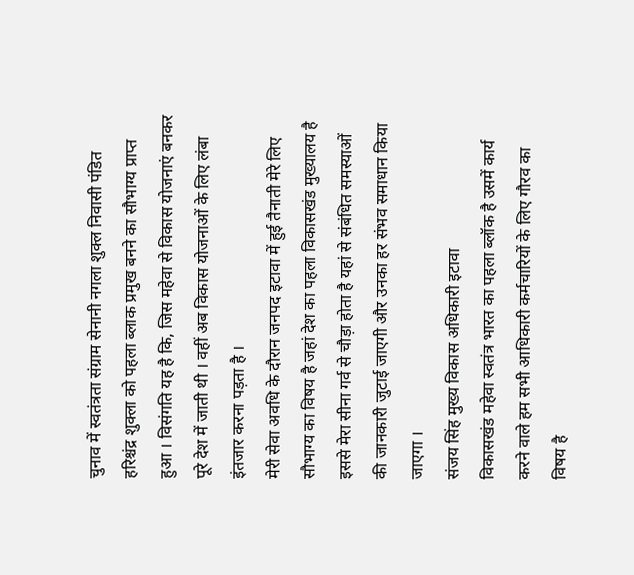चुनाव में स्वतंत्रता संग्राम सेनानी नगला शुक्ल निवासी पंडित हरिश्चंद्र शुक्ला को पहला ब्लाक प्रमुख बनने का सौभाग्य प्राप्त हुआ । विसंगति यह है कि, जिस महेवा से विकास योजनाएं बनकर पूरे देश में जाती थी । वहीं अब विकास योजनाओं के लिए लंबा इंतजार करना पड़ता है ।
मेरी सेवा अवधि के दौरान जनपद इटावा में हुई तैनाती मेरे लिए सौभाग्य का विषय है जहां देश का पहला विकासखंड मुख्यालय है इससे मेरा सीना गर्व से चौड़ा होता है यहां से संबंधित समस्याओं की जानकारी जुटाई जाएगी और उनका हर संभव समाधान किया जाएगा ।
संजय सिंह मुख्य विकास अधिकारी इटावा
विकासखंड महेवा स्वतंत्र भारत का पहला ब्लॉक है उसमें कार्य करने वाले हम सभी आधिकारी कर्मचारियों के लिए गौरव का विषय है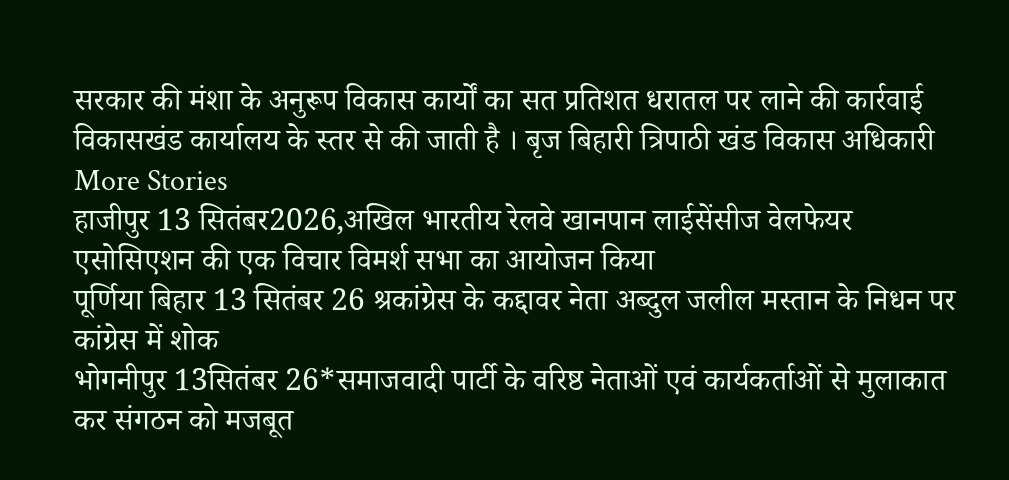सरकार की मंशा के अनुरूप विकास कार्यों का सत प्रतिशत धरातल पर लाने की कार्रवाई विकासखंड कार्यालय के स्तर से की जाती है । बृज बिहारी त्रिपाठी खंड विकास अधिकारी
More Stories
हाजीपुर 13 सितंबर2026,अखिल भारतीय रेलवे खानपान लाईसेंसीज वेलफेयर एसोसिएशन की एक विचार विमर्श सभा का आयोजन किया
पूर्णिया बिहार 13 सितंबर 26 श्रकांग्रेस के कद्दावर नेता अब्दुल जलील मस्तान के निधन पर कांग्रेस में शोक
भोगनीपुर 13सितंबर 26*समाजवादी पार्टी के वरिष्ठ नेताओं एवं कार्यकर्ताओं से मुलाकात कर संगठन को मजबूत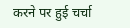करने पर हुई चर्चा